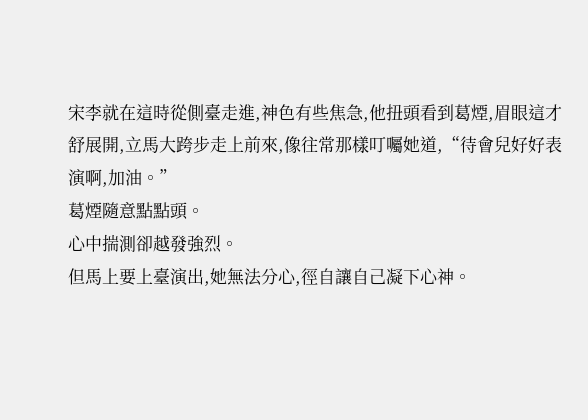宋李就在這時從側臺走進,神色有些焦急,他扭頭看到葛煙,眉眼這才舒展開,立馬大跨步走上前來,像往常那樣叮囑她道,“待會兒好好表演啊,加油。”
葛煙隨意點點頭。
心中揣測卻越發強烈。
但馬上要上臺演出,她無法分心,徑自讓自己凝下心神。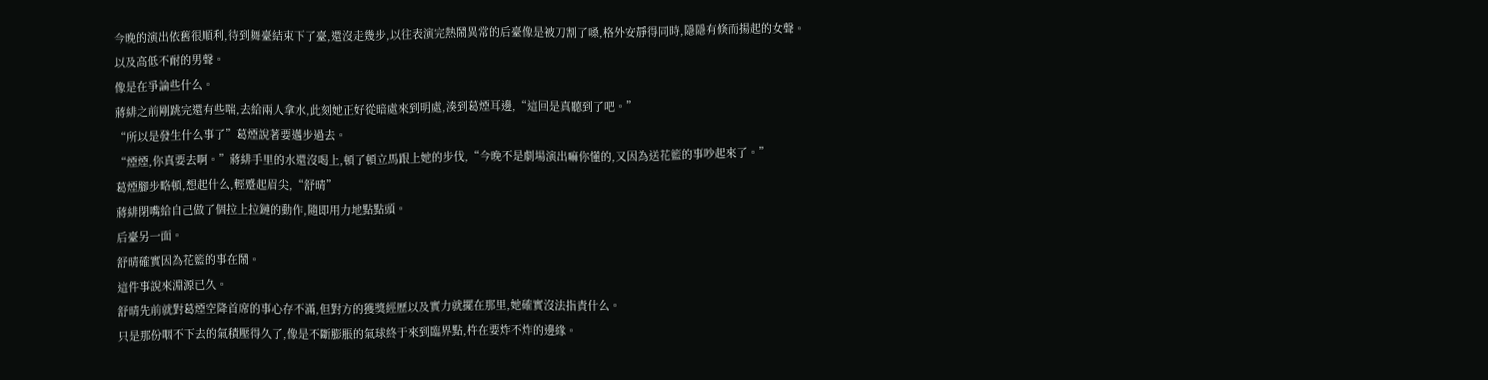今晚的演出依舊很順利,待到舞臺結束下了臺,還沒走幾步,以往表演完熱鬧異常的后臺像是被刀割了嗓,格外安靜得同時,隱隱有倏而揚起的女聲。
以及高低不耐的男聲。
像是在爭論些什么。
蔣緋之前剛跳完還有些喘,去給兩人拿水,此刻她正好從暗處來到明處,湊到葛煙耳邊,“這回是真聽到了吧。”
“所以是發生什么事了”葛煙說著要邁步過去。
“煙煙,你真要去啊。”蔣緋手里的水還沒喝上,頓了頓立馬跟上她的步伐,“今晚不是劇場演出嘛你懂的,又因為送花籃的事吵起來了。”
葛煙腳步略頓,想起什么,輕蹙起眉尖,“舒晴”
蔣緋閉嘴給自己做了個拉上拉鏈的動作,隨即用力地點點頭。
后臺另一面。
舒晴確實因為花籃的事在鬧。
這件事說來淵源已久。
舒晴先前就對葛煙空降首席的事心存不滿,但對方的獲獎經歷以及實力就擺在那里,她確實沒法指責什么。
只是那份咽不下去的氣積壓得久了,像是不斷膨脹的氣球終于來到臨界點,杵在要炸不炸的邊緣。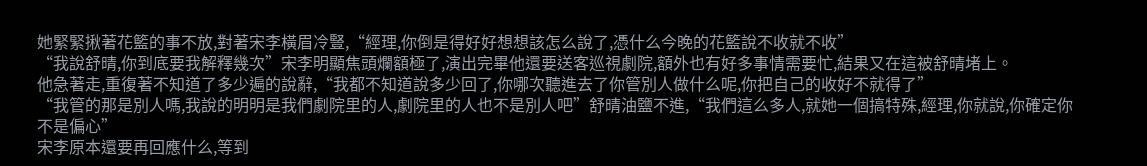她緊緊揪著花籃的事不放,對著宋李橫眉冷豎,“經理,你倒是得好好想想該怎么說了,憑什么今晚的花籃說不收就不收”
“我說舒晴,你到底要我解釋幾次”宋李明顯焦頭爛額極了,演出完畢他還要送客巡視劇院,額外也有好多事情需要忙,結果又在這被舒晴堵上。
他急著走,重復著不知道了多少遍的說辭,“我都不知道說多少回了,你哪次聽進去了你管別人做什么呢,你把自己的收好不就得了”
“我管的那是別人嗎,我說的明明是我們劇院里的人,劇院里的人也不是別人吧”舒晴油鹽不進,“我們這么多人,就她一個搞特殊,經理,你就說,你確定你不是偏心”
宋李原本還要再回應什么,等到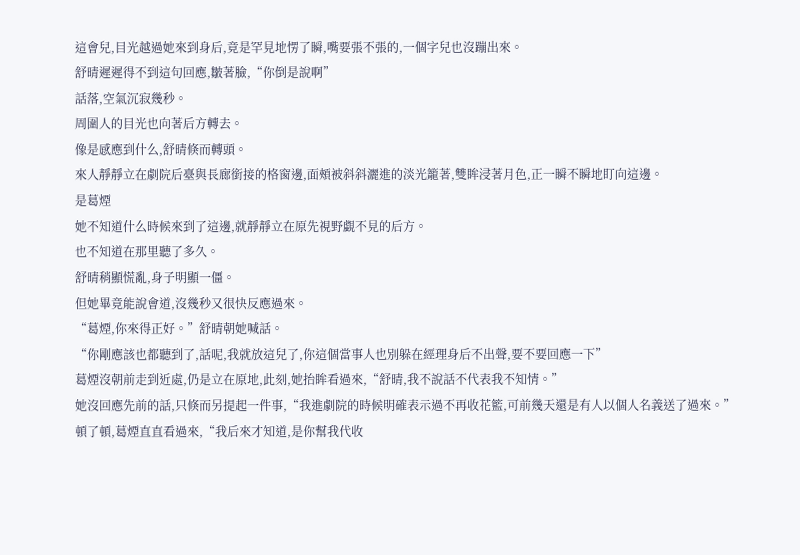這會兒,目光越過她來到身后,竟是罕見地愣了瞬,嘴要張不張的,一個字兒也沒蹦出來。
舒晴遲遲得不到這句回應,皺著臉,“你倒是說啊”
話落,空氣沉寂幾秒。
周圍人的目光也向著后方轉去。
像是感應到什么,舒晴倏而轉頭。
來人靜靜立在劇院后臺與長廊銜接的格窗邊,面頰被斜斜灑進的淡光籠著,雙眸浸著月色,正一瞬不瞬地盯向這邊。
是葛煙
她不知道什么時候來到了這邊,就靜靜立在原先視野覷不見的后方。
也不知道在那里聽了多久。
舒晴稍顯慌亂,身子明顯一僵。
但她畢竟能說會道,沒幾秒又很快反應過來。
“葛煙,你來得正好。”舒晴朝她喊話。
“你剛應該也都聽到了,話呢,我就放這兒了,你這個當事人也別躲在經理身后不出聲,要不要回應一下”
葛煙沒朝前走到近處,仍是立在原地,此刻,她抬眸看過來,“舒晴,我不說話不代表我不知情。”
她沒回應先前的話,只倏而另提起一件事,“我進劇院的時候明確表示過不再收花籃,可前幾天還是有人以個人名義送了過來。”
頓了頓,葛煙直直看過來,“我后來才知道,是你幫我代收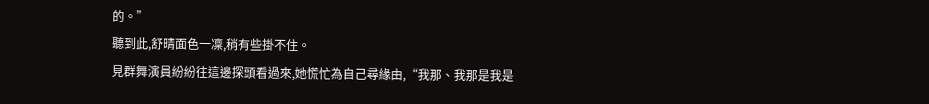的。”
聽到此,舒晴面色一凜,稍有些掛不住。
見群舞演員紛紛往這邊探頭看過來,她慌忙為自己尋緣由,“我那、我那是我是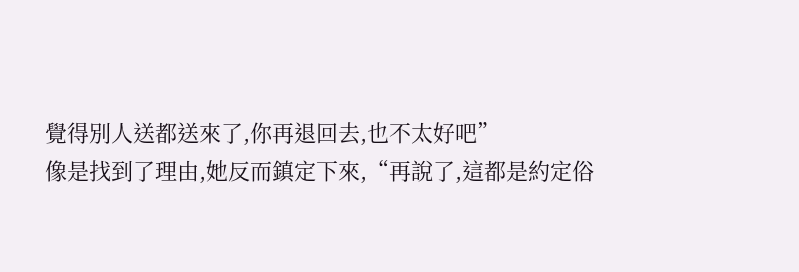覺得別人送都送來了,你再退回去,也不太好吧”
像是找到了理由,她反而鎮定下來,“再說了,這都是約定俗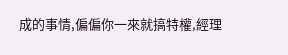成的事情,偏偏你一來就搞特權,經理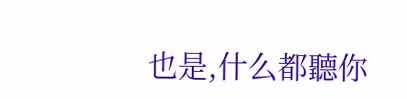也是,什么都聽你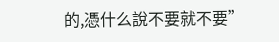的,憑什么說不要就不要”